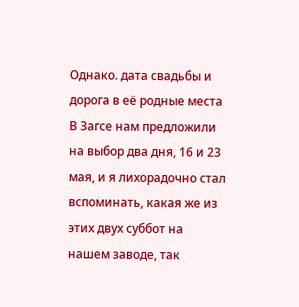Однако. дата свадьбы и дорога в её родные места
В Загсе нам предложили на выбор два дня, 16 и 23 мая, и я лихорадочно стал вспоминать, какая же из этих двух суббот на нашем заводе, так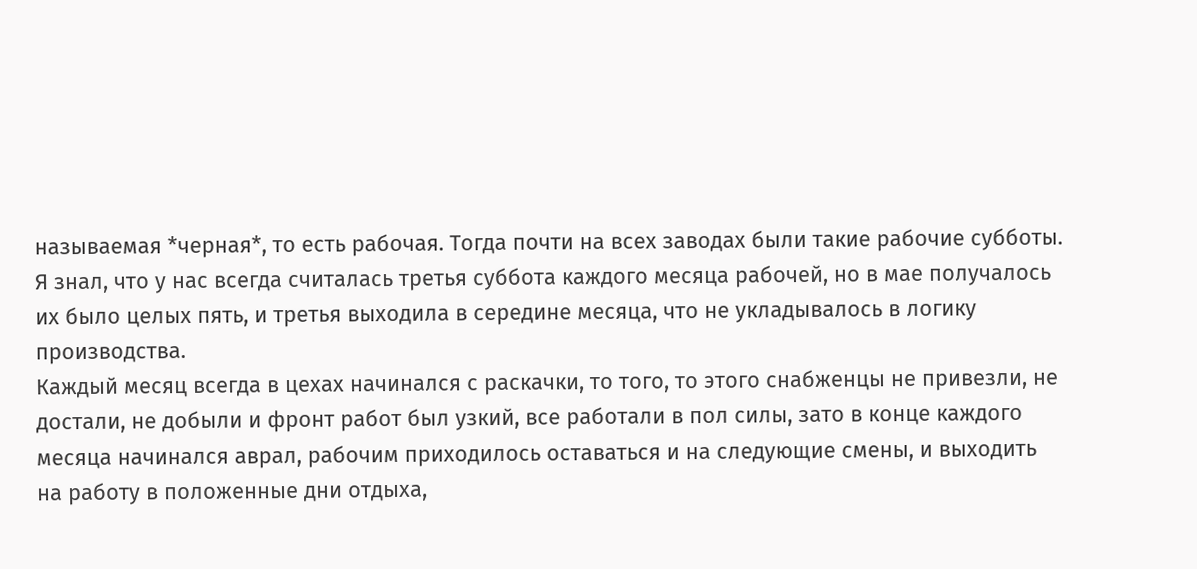называемая *черная*, то есть рабочая. Тогда почти на всех заводах были такие рабочие субботы.
Я знал, что у нас всегда считалась третья суббота каждого месяца рабочей, но в мае получалось их было целых пять, и третья выходила в середине месяца, что не укладывалось в логику производства.
Каждый месяц всегда в цехах начинался с раскачки, то того, то этого снабженцы не привезли, не достали, не добыли и фронт работ был узкий, все работали в пол силы, зато в конце каждого месяца начинался аврал, рабочим приходилось оставаться и на следующие смены, и выходить на работу в положенные дни отдыха,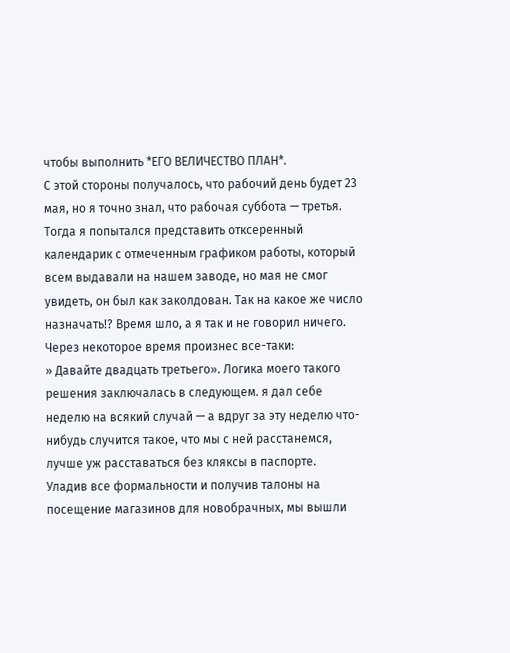чтобы выполнить *ЕГО ВЕЛИЧЕСТВО ПЛАН*.
С этой стороны получалось, что рабочий день будет 23 мая, но я точно знал, что рабочая суббота — третья. Тогда я попытался представить отксеренный календарик с отмеченным графиком работы, который всем выдавали на нашем заводе, но мая не смог увидеть, он был как заколдован. Так на какое же число назначать!? Время шло, а я так и не говорил ничего.
Через некоторое время произнес все-таки:
» Давайте двадцать третьего». Логика моего такого решения заключалась в следующем. я дал себе неделю на всякий случай — а вдруг за эту неделю что-нибудь случится такое, что мы с ней расстанемся, лучше уж расставаться без кляксы в паспорте.
Уладив все формальности и получив талоны на посещение магазинов для новобрачных, мы вышли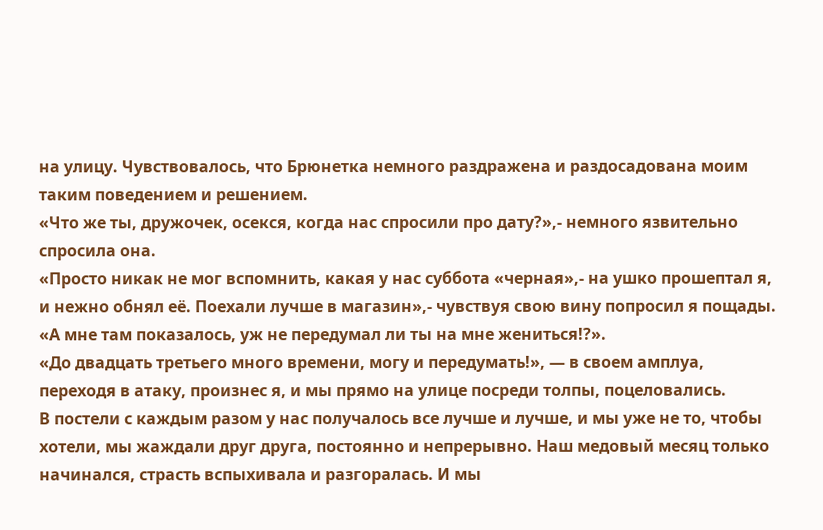на улицу. Чувствовалось, что Брюнетка немного раздражена и раздосадована моим таким поведением и решением.
«Что же ты, дружочек, осекся, когда нас спросили про дату?»,- немного язвительно спросила она.
«Просто никак не мог вспомнить, какая у нас суббота «черная»,- на ушко прошептал я, и нежно обнял её. Поехали лучше в магазин»,- чувствуя свою вину попросил я пощады.
«А мне там показалось, уж не передумал ли ты на мне жениться!?».
«До двадцать третьего много времени, могу и передумать!», — в своем амплуа, переходя в атаку, произнес я, и мы прямо на улице посреди толпы, поцеловались.
В постели с каждым разом у нас получалось все лучше и лучше, и мы уже не то, чтобы хотели, мы жаждали друг друга, постоянно и непрерывно. Наш медовый месяц только начинался, страсть вспыхивала и разгоралась. И мы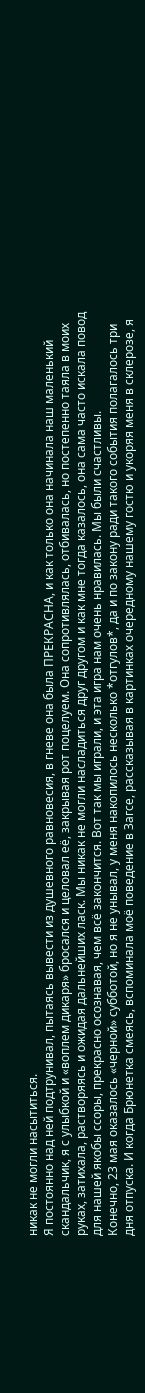никак не могли насытиться.
Я постоянно над ней подтрунивал, пытаясь вывести из душевного равновесия, в гневе она была ПРЕКРАСНА, и как только она начинала наш маленький скандальчик, я с улыбкой и «воплем дикаря» бросался и целовал её, закрывая рот поцелуем. Она сопротивлялась, отбивалась, но постепенно таяла в моих руках, затихала, растворяясь и ожидая дальнейших ласк. Мы никак не могли насладиться друг другом и как мне тогда казалось, она сама часто искала повод для нашей якобы ссоры, прекрасно осознавая, чем всё закончится. Вот так мы играли, и эта игра нам очень нравилась. Мы были счастливы.
Конечно, 23 мая оказалось «черной» субботой, но я не унывал, у меня накопилось несколько *отгулов*, да и по закону ради такого события полагалось три дня отпуска. И когда Брюнетка смеясь, вспоминала моё поведение в Загсе, рассказывая в картинках очередному нашему гостю и укоряя меня в склерозе, я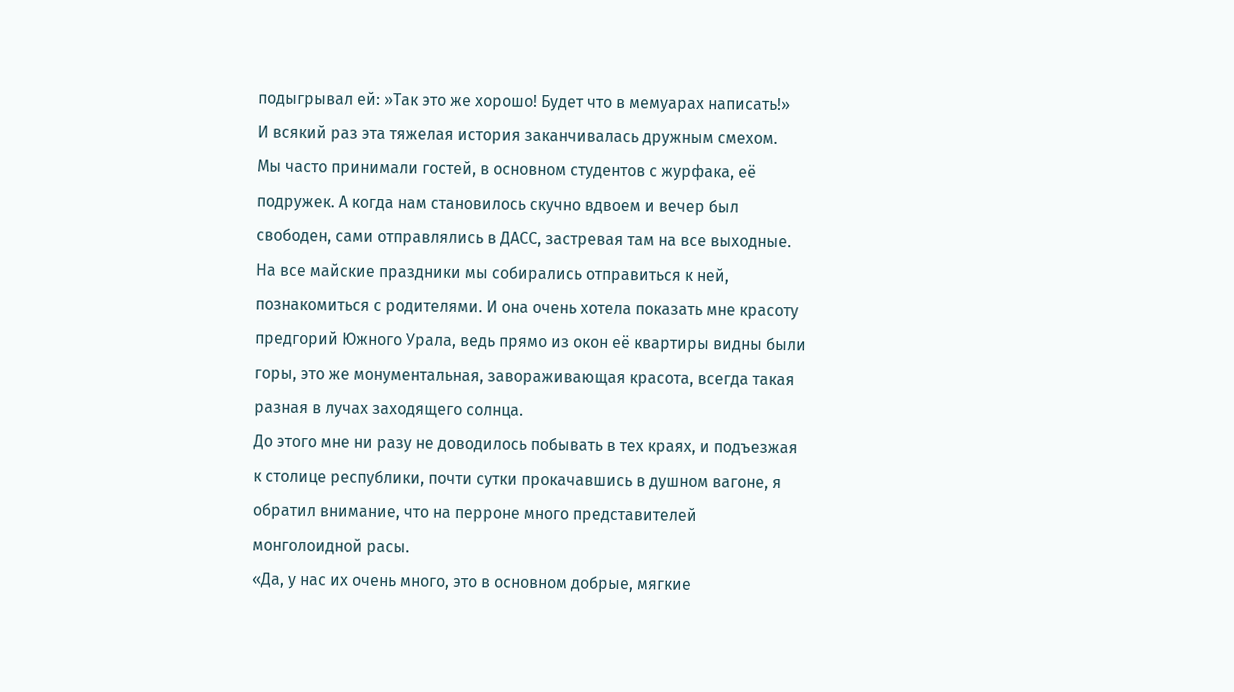подыгрывал ей: »Так это же хорошо! Будет что в мемуарах написать!»
И всякий раз эта тяжелая история заканчивалась дружным смехом.
Мы часто принимали гостей, в основном студентов с журфака, её подружек. А когда нам становилось скучно вдвоем и вечер был свободен, сами отправлялись в ДАСС, застревая там на все выходные.
На все майские праздники мы собирались отправиться к ней, познакомиться с родителями. И она очень хотела показать мне красоту предгорий Южного Урала, ведь прямо из окон её квартиры видны были горы, это же монументальная, завораживающая красота, всегда такая разная в лучах заходящего солнца.
До этого мне ни разу не доводилось побывать в тех краях, и подъезжая к столице республики, почти сутки прокачавшись в душном вагоне, я обратил внимание, что на перроне много представителей монголоидной расы.
«Да, у нас их очень много, это в основном добрые, мягкие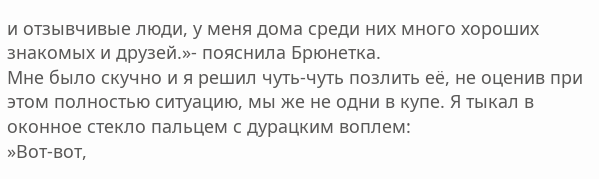и отзывчивые люди, у меня дома среди них много хороших знакомых и друзей.»- пояснила Брюнетка.
Мне было скучно и я решил чуть-чуть позлить её, не оценив при этом полностью ситуацию, мы же не одни в купе. Я тыкал в оконное стекло пальцем с дурацким воплем:
»Вот-вот,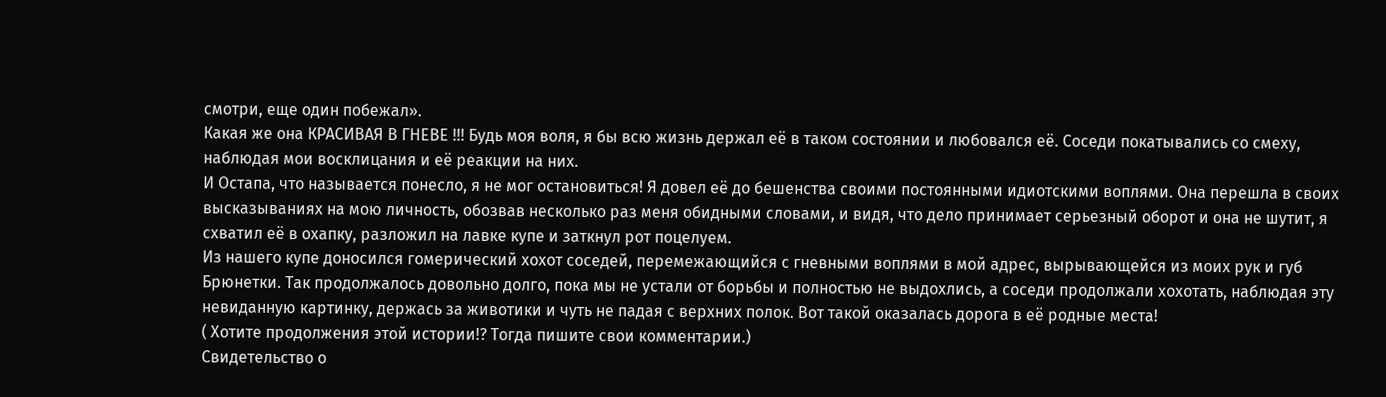смотри, еще один побежал».
Какая же она КРАСИВАЯ В ГНЕВЕ !!! Будь моя воля, я бы всю жизнь держал её в таком состоянии и любовался её. Соседи покатывались со смеху, наблюдая мои восклицания и её реакции на них.
И Остапа, что называется понесло, я не мог остановиться! Я довел её до бешенства своими постоянными идиотскими воплями. Она перешла в своих высказываниях на мою личность, обозвав несколько раз меня обидными словами, и видя, что дело принимает серьезный оборот и она не шутит, я схватил её в охапку, разложил на лавке купе и заткнул рот поцелуем.
Из нашего купе доносился гомерический хохот соседей, перемежающийся с гневными воплями в мой адрес, вырывающейся из моих рук и губ Брюнетки. Так продолжалось довольно долго, пока мы не устали от борьбы и полностью не выдохлись, а соседи продолжали хохотать, наблюдая эту невиданную картинку, держась за животики и чуть не падая с верхних полок. Вот такой оказалась дорога в её родные места!
( Хотите продолжения этой истории!? Тогда пишите свои комментарии.)
Свидетельство о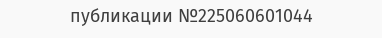публикации №225060601044